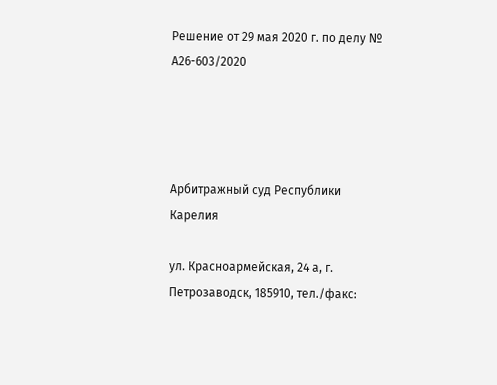Решение от 29 мая 2020 г. по делу № А26-603/2020




Арбитражный суд Республики Карелия

ул. Красноармейская, 24 а, г. Петрозаводск, 185910, тел./факс: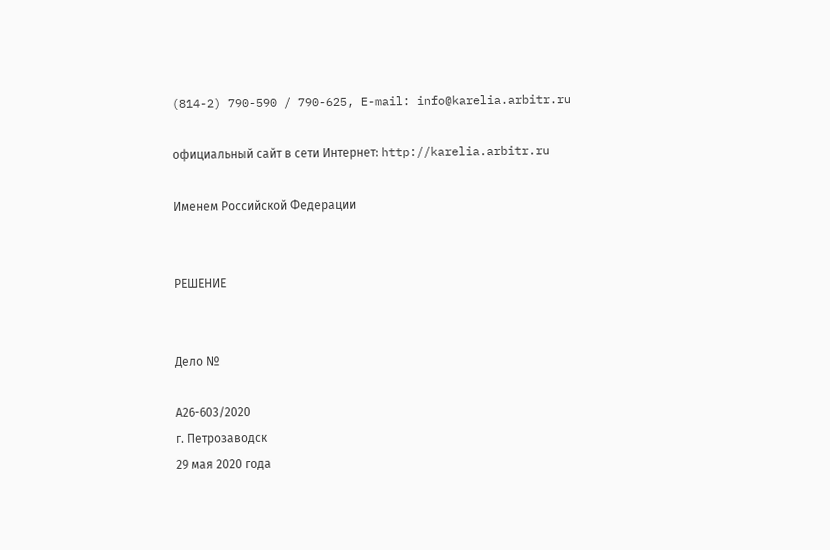(814-2) 790-590 / 790-625, E-mail: info@karelia.arbitr.ru

официальный сайт в сети Интернет: http://karelia.arbitr.ru

Именем Российской Федерации


РЕШЕНИЕ


Дело №

А26-603/2020
г. Петрозаводск
29 мая 2020 года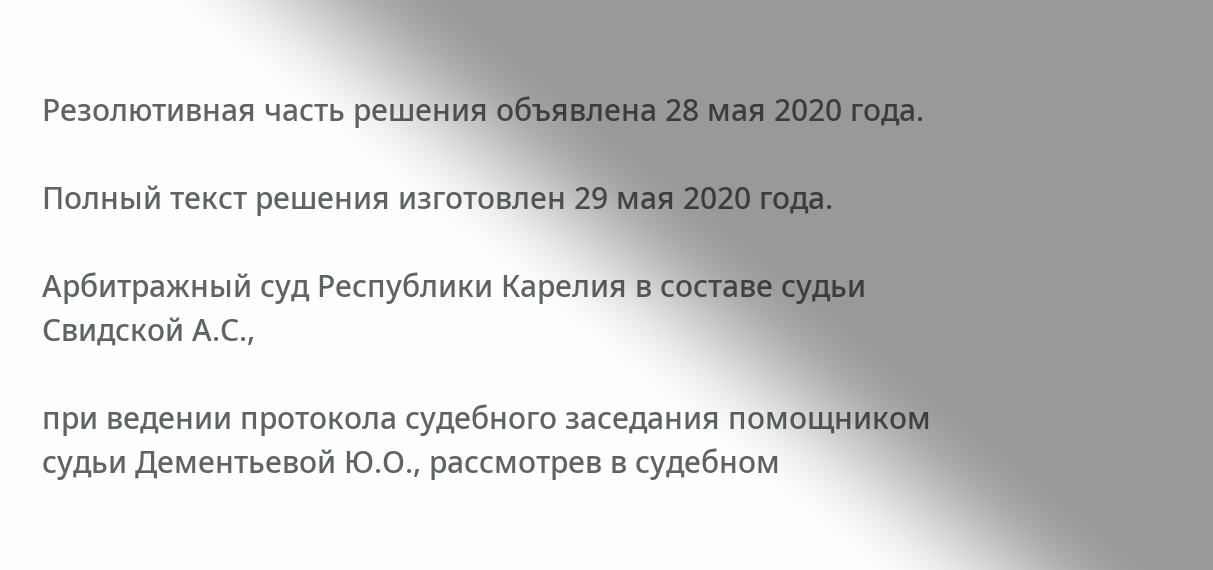Резолютивная часть решения объявлена 28 мая 2020 года.

Полный текст решения изготовлен 29 мая 2020 года.

Арбитражный суд Республики Карелия в составе судьи Свидской А.С.,

при ведении протокола судебного заседания помощником судьи Дементьевой Ю.О., рассмотрев в судебном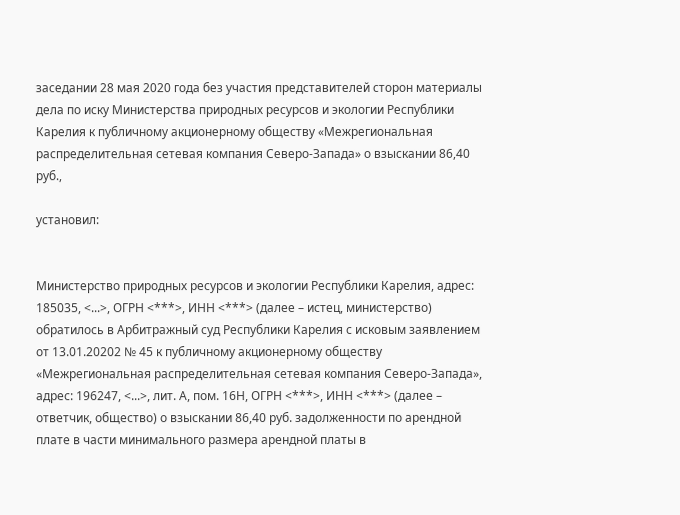заседании 28 мая 2020 года без участия представителей сторон материалы дела по иску Министерства природных ресурсов и экологии Республики Карелия к публичному акционерному обществу «Межрегиональная распределительная сетевая компания Северо-Запада» о взыскании 86,40 руб.,

установил:


Министерство природных ресурсов и экологии Республики Карелия, адрес: 185035, <...>, ОГРН <***>, ИНН <***> (далее – истец, министерство) обратилось в Арбитражный суд Республики Карелия с исковым заявлением от 13.01.20202 № 45 к публичному акционерному обществу «Межрегиональная распределительная сетевая компания Северо-Запада», адрес: 196247, <...>, лит. А, пом. 16Н, ОГРН <***>, ИНН <***> (далее – ответчик, общество) о взыскании 86,40 руб. задолженности по арендной плате в части минимального размера арендной платы в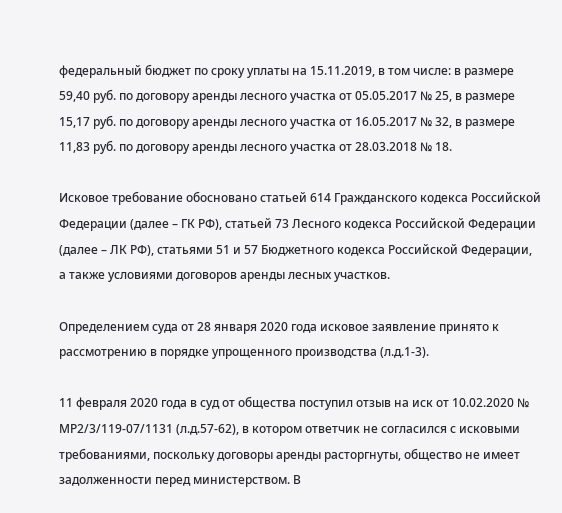федеральный бюджет по сроку уплаты на 15.11.2019, в том числе: в размере 59,40 руб. по договору аренды лесного участка от 05.05.2017 № 25, в размере 15,17 руб. по договору аренды лесного участка от 16.05.2017 № 32, в размере 11,83 руб. по договору аренды лесного участка от 28.03.2018 № 18.

Исковое требование обосновано статьей 614 Гражданского кодекса Российской Федерации (далее – ГК РФ), статьей 73 Лесного кодекса Российской Федерации (далее – ЛК РФ), статьями 51 и 57 Бюджетного кодекса Российской Федерации, а также условиями договоров аренды лесных участков.

Определением суда от 28 января 2020 года исковое заявление принято к рассмотрению в порядке упрощенного производства (л.д.1-3).

11 февраля 2020 года в суд от общества поступил отзыв на иск от 10.02.2020 № МР2/3/119-07/1131 (л.д.57-62), в котором ответчик не согласился с исковыми требованиями, поскольку договоры аренды расторгнуты, общество не имеет задолженности перед министерством. В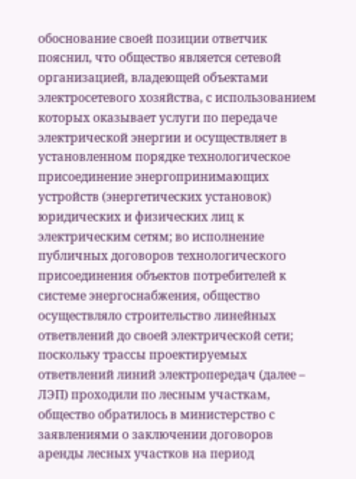обоснование своей позиции ответчик пояснил, что общество является сетевой организацией, владеющей объектами электросетевого хозяйства, с использованием которых оказывает услуги по передаче электрической энергии и осуществляет в установленном порядке технологическое присоединение энергопринимающих устройств (энергетических установок) юридических и физических лиц к электрическим сетям; во исполнение публичных договоров технологического присоединения объектов потребителей к системе энергоснабжения, общество осуществляло строительство линейных ответвлений до своей электрической сети; поскольку трассы проектируемых ответвлений линий электропередач (далее – ЛЭП) проходили по лесным участкам, общество обратилось в министерство с заявлениями о заключении договоров аренды лесных участков на период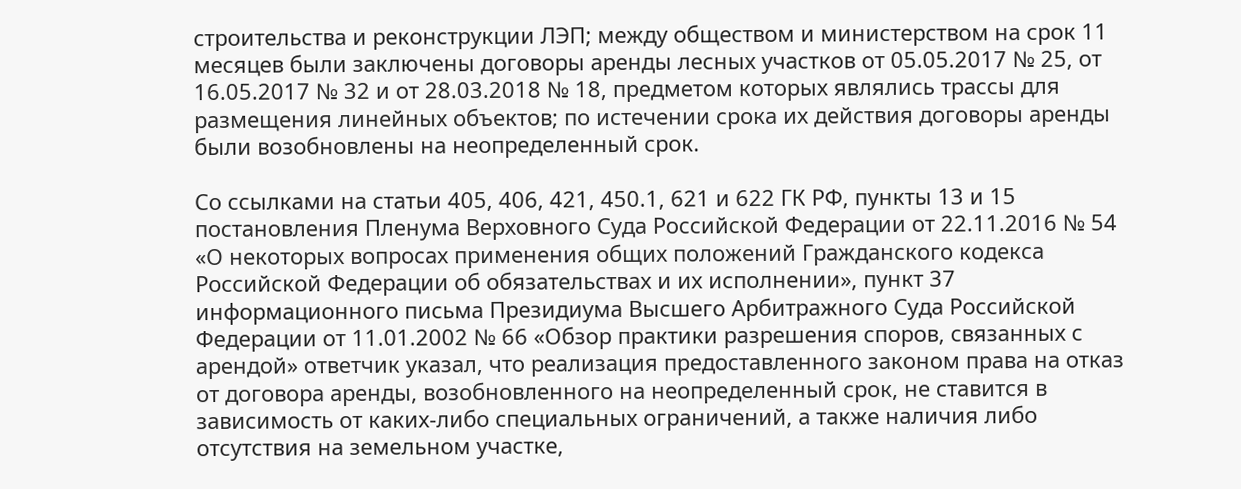строительства и реконструкции ЛЭП; между обществом и министерством на срок 11 месяцев были заключены договоры аренды лесных участков от 05.05.2017 № 25, от 16.05.2017 № 32 и от 28.03.2018 № 18, предметом которых являлись трассы для размещения линейных объектов; по истечении срока их действия договоры аренды были возобновлены на неопределенный срок.

Со ссылками на статьи 405, 406, 421, 450.1, 621 и 622 ГК РФ, пункты 13 и 15 постановления Пленума Верховного Суда Российской Федерации от 22.11.2016 № 54 «О некоторых вопросах применения общих положений Гражданского кодекса Российской Федерации об обязательствах и их исполнении», пункт 37 информационного письма Президиума Высшего Арбитражного Суда Российской Федерации от 11.01.2002 № 66 «Обзор практики разрешения споров, связанных с арендой» ответчик указал, что реализация предоставленного законом права на отказ от договора аренды, возобновленного на неопределенный срок, не ставится в зависимость от каких-либо специальных ограничений, а также наличия либо отсутствия на земельном участке,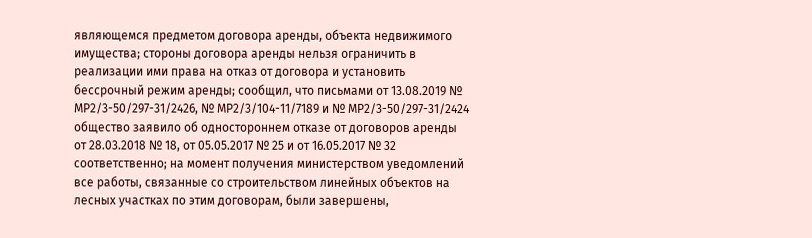являющемся предметом договора аренды, объекта недвижимого имущества; стороны договора аренды нельзя ограничить в реализации ими права на отказ от договора и установить бессрочный режим аренды; сообщил, что письмами от 13.08.2019 № МР2/3-50/297-31/2426, № МР2/3/104-11/7189 и № МР2/3-50/297-31/2424 общество заявило об одностороннем отказе от договоров аренды от 28.03.2018 № 18, от 05.05.2017 № 25 и от 16.05.2017 № 32 соответственно; на момент получения министерством уведомлений все работы, связанные со строительством линейных объектов на лесных участках по этим договорам, были завершены,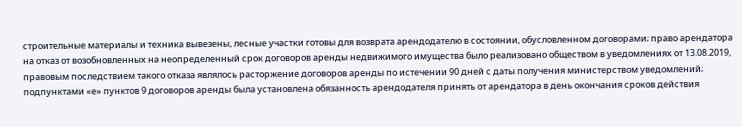строительные материалы и техника вывезены, лесные участки готовы для возврата арендодателю в состоянии, обусловленном договорами; право арендатора на отказ от возобновленных на неопределенный срок договоров аренды недвижимого имущества было реализовано обществом в уведомлениях от 13.08.2019, правовым последствием такого отказа являлось расторжение договоров аренды по истечении 90 дней с даты получения министерством уведомлений; подпунктами «е» пунктов 9 договоров аренды была установлена обязанность арендодателя принять от арендатора в день окончания сроков действия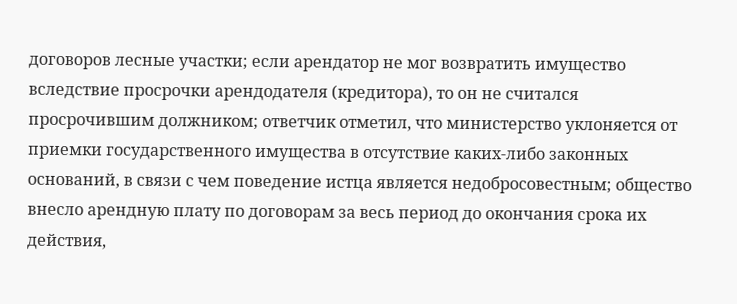договоров лесные участки; если арендатор не мог возвратить имущество вследствие просрочки арендодателя (кредитора), то он не считался просрочившим должником; ответчик отметил, что министерство уклоняется от приемки государственного имущества в отсутствие каких-либо законных оснований, в связи с чем поведение истца является недобросовестным; общество внесло арендную плату по договорам за весь период до окончания срока их действия,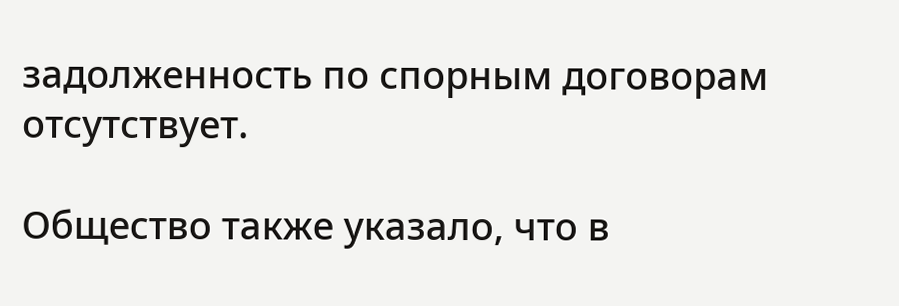задолженность по спорным договорам отсутствует.

Общество также указало, что в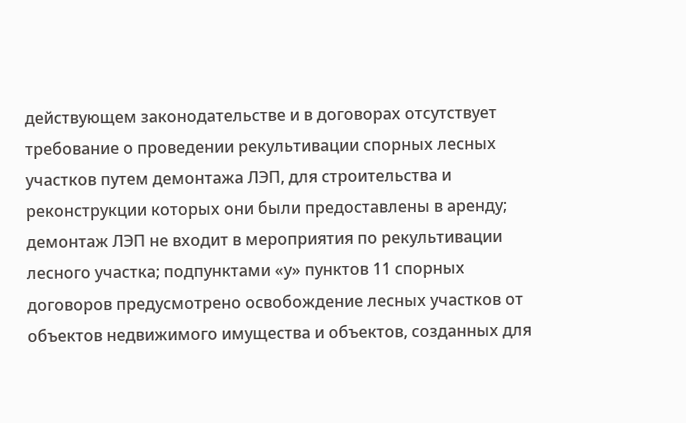действующем законодательстве и в договорах отсутствует требование о проведении рекультивации спорных лесных участков путем демонтажа ЛЭП, для строительства и реконструкции которых они были предоставлены в аренду; демонтаж ЛЭП не входит в мероприятия по рекультивации лесного участка; подпунктами «у» пунктов 11 спорных договоров предусмотрено освобождение лесных участков от объектов недвижимого имущества и объектов, созданных для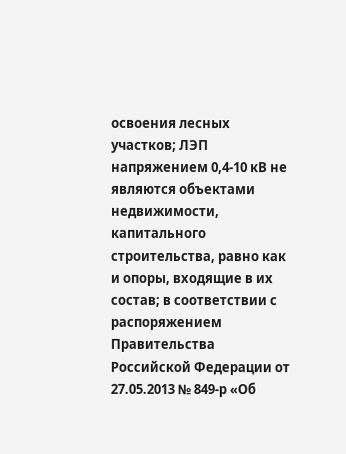освоения лесных участков; ЛЭП напряжением 0,4-10 кВ не являются объектами недвижимости, капитального строительства, равно как и опоры, входящие в их состав; в соответствии с распоряжением Правительства Российской Федерации от 27.05.2013 № 849-р «Об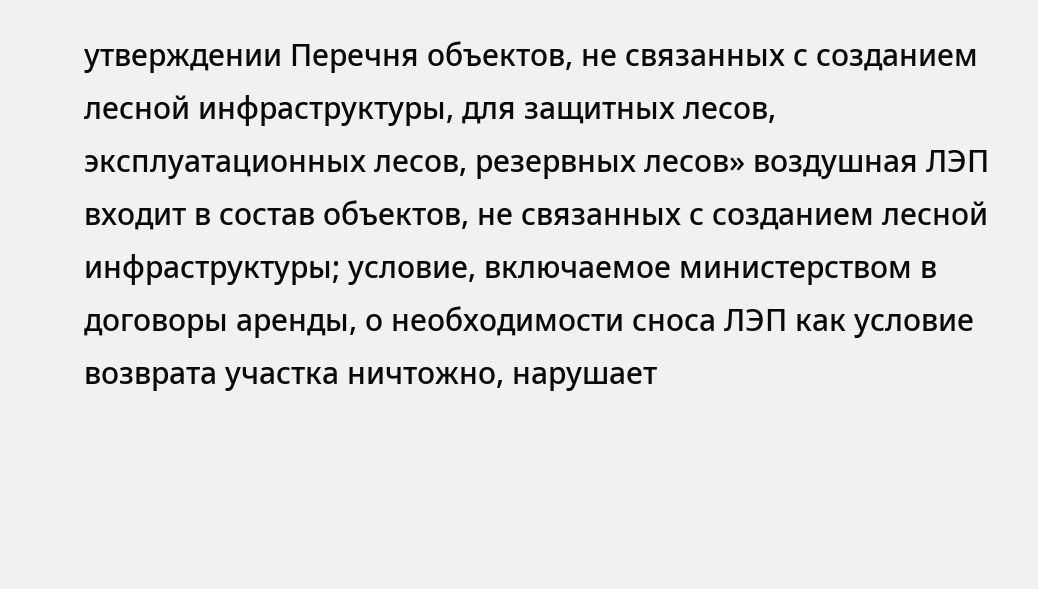утверждении Перечня объектов, не связанных с созданием лесной инфраструктуры, для защитных лесов, эксплуатационных лесов, резервных лесов» воздушная ЛЭП входит в состав объектов, не связанных с созданием лесной инфраструктуры; условие, включаемое министерством в договоры аренды, о необходимости сноса ЛЭП как условие возврата участка ничтожно, нарушает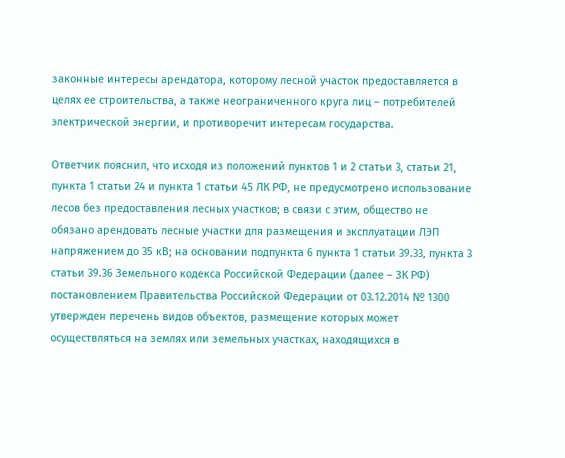законные интересы арендатора, которому лесной участок предоставляется в целях ее строительства, а также неограниченного круга лиц – потребителей электрической энергии, и противоречит интересам государства.

Ответчик пояснил, что исходя из положений пунктов 1 и 2 статьи 3, статьи 21, пункта 1 статьи 24 и пункта 1 статьи 45 ЛК РФ, не предусмотрено использование лесов без предоставления лесных участков; в связи с этим, общество не обязано арендовать лесные участки для размещения и эксплуатации ЛЭП напряжением до 35 кВ; на основании подпункта 6 пункта 1 статьи 39.33, пункта 3 статьи 39.36 Земельного кодекса Российской Федерации (далее – ЗК РФ) постановлением Правительства Российской Федерации от 03.12.2014 № 1300 утвержден перечень видов объектов, размещение которых может осуществляться на землях или земельных участках, находящихся в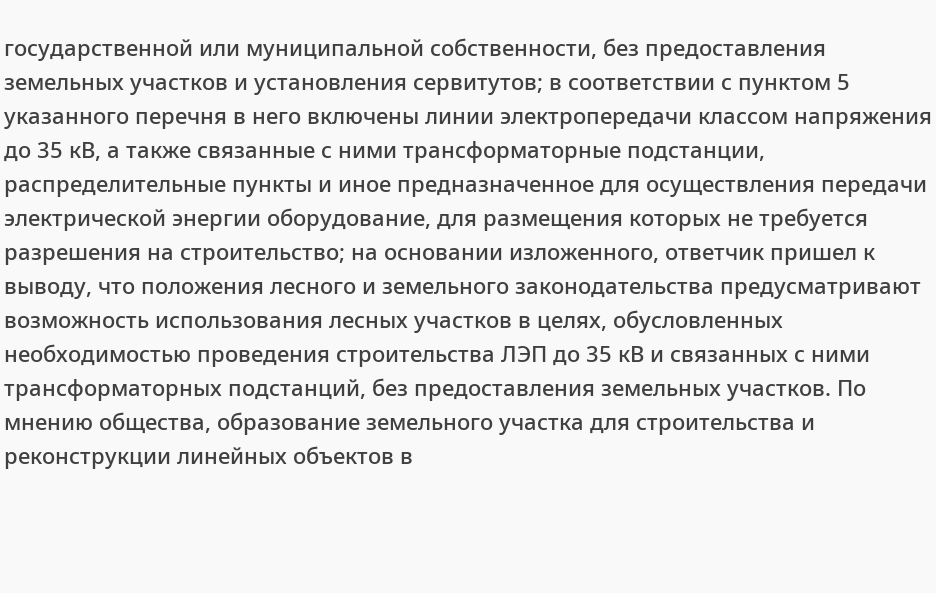государственной или муниципальной собственности, без предоставления земельных участков и установления сервитутов; в соответствии с пунктом 5 указанного перечня в него включены линии электропередачи классом напряжения до 35 кВ, а также связанные с ними трансформаторные подстанции, распределительные пункты и иное предназначенное для осуществления передачи электрической энергии оборудование, для размещения которых не требуется разрешения на строительство; на основании изложенного, ответчик пришел к выводу, что положения лесного и земельного законодательства предусматривают возможность использования лесных участков в целях, обусловленных необходимостью проведения строительства ЛЭП до 35 кВ и связанных с ними трансформаторных подстанций, без предоставления земельных участков. По мнению общества, образование земельного участка для строительства и реконструкции линейных объектов в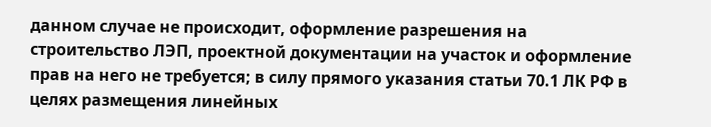данном случае не происходит, оформление разрешения на строительство ЛЭП, проектной документации на участок и оформление прав на него не требуется; в силу прямого указания статьи 70.1 ЛК РФ в целях размещения линейных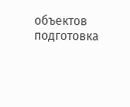объектов подготовка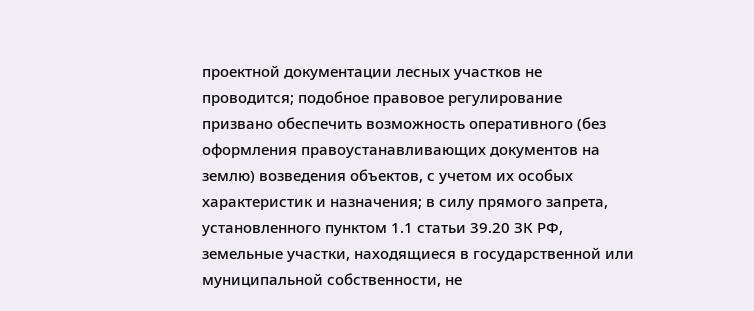проектной документации лесных участков не проводится; подобное правовое регулирование призвано обеспечить возможность оперативного (без оформления правоустанавливающих документов на землю) возведения объектов, с учетом их особых характеристик и назначения; в силу прямого запрета, установленного пунктом 1.1 статьи 39.20 ЗК РФ, земельные участки, находящиеся в государственной или муниципальной собственности, не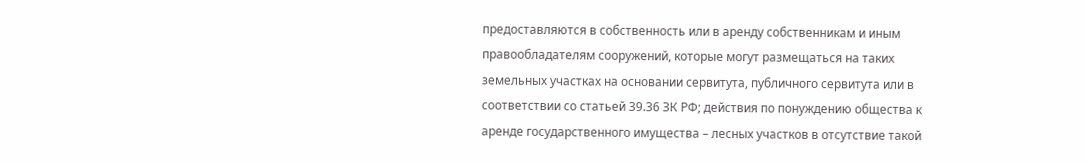предоставляются в собственность или в аренду собственникам и иным правообладателям сооружений, которые могут размещаться на таких земельных участках на основании сервитута, публичного сервитута или в соответствии со статьей 39.36 ЗК РФ; действия по понуждению общества к аренде государственного имущества – лесных участков в отсутствие такой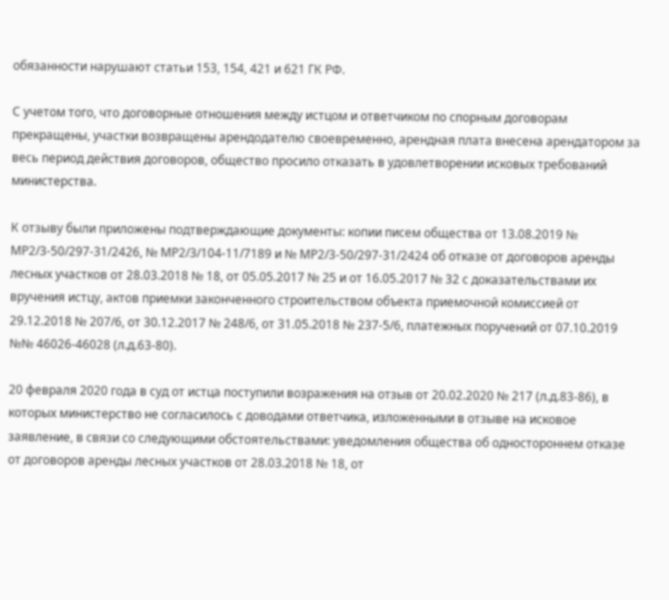обязанности нарушают статьи 153, 154, 421 и 621 ГК РФ.

С учетом того, что договорные отношения между истцом и ответчиком по спорным договорам прекращены, участки возвращены арендодателю своевременно, арендная плата внесена арендатором за весь период действия договоров, общество просило отказать в удовлетворении исковых требований министерства.

К отзыву были приложены подтверждающие документы: копии писем общества от 13.08.2019 № МР2/3-50/297-31/2426, № МР2/3/104-11/7189 и № МР2/3-50/297-31/2424 об отказе от договоров аренды лесных участков от 28.03.2018 № 18, от 05.05.2017 № 25 и от 16.05.2017 № 32 с доказательствами их вручения истцу, актов приемки законченного строительством объекта приемочной комиссией от 29.12.2018 № 207/6, от 30.12.2017 № 248/6, от 31.05.2018 № 237-5/6, платежных поручений от 07.10.2019 №№ 46026-46028 (л.д.63-80).

20 февраля 2020 года в суд от истца поступили возражения на отзыв от 20.02.2020 № 217 (л.д.83-86), в которых министерство не согласилось с доводами ответчика, изложенными в отзыве на исковое заявление, в связи со следующими обстоятельствами: уведомления общества об одностороннем отказе от договоров аренды лесных участков от 28.03.2018 № 18, от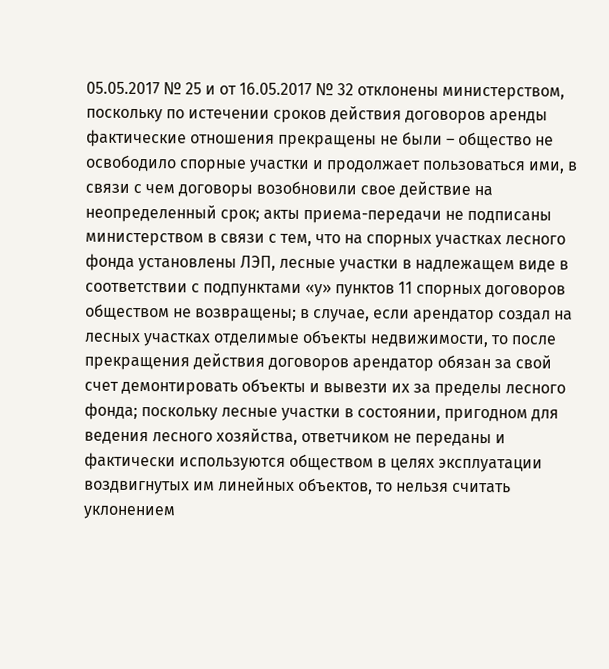05.05.2017 № 25 и от 16.05.2017 № 32 отклонены министерством, поскольку по истечении сроков действия договоров аренды фактические отношения прекращены не были – общество не освободило спорные участки и продолжает пользоваться ими, в связи с чем договоры возобновили свое действие на неопределенный срок; акты приема-передачи не подписаны министерством в связи с тем, что на спорных участках лесного фонда установлены ЛЭП, лесные участки в надлежащем виде в соответствии с подпунктами «у» пунктов 11 спорных договоров обществом не возвращены; в случае, если арендатор создал на лесных участках отделимые объекты недвижимости, то после прекращения действия договоров арендатор обязан за свой счет демонтировать объекты и вывезти их за пределы лесного фонда; поскольку лесные участки в состоянии, пригодном для ведения лесного хозяйства, ответчиком не переданы и фактически используются обществом в целях эксплуатации воздвигнутых им линейных объектов, то нельзя считать уклонением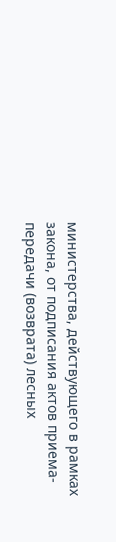министерства, действующего в рамках закона, от подписания актов приема-передачи (возврата) лесных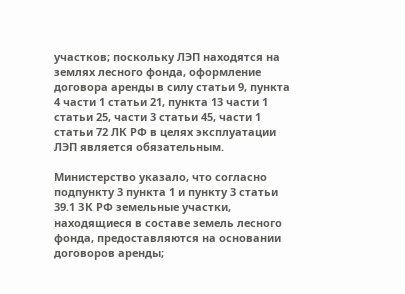участков; поскольку ЛЭП находятся на землях лесного фонда, оформление договора аренды в силу статьи 9, пункта 4 части 1 статьи 21, пункта 13 части 1 статьи 25, части 3 статьи 45, части 1 статьи 72 ЛК РФ в целях эксплуатации ЛЭП является обязательным.

Министерство указало, что согласно подпункту 3 пункта 1 и пункту 3 статьи 39.1 ЗК РФ земельные участки, находящиеся в составе земель лесного фонда, предоставляются на основании договоров аренды;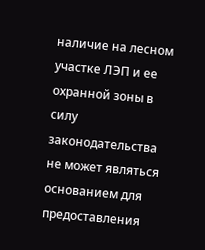наличие на лесном участке ЛЭП и ее охранной зоны в силу законодательства не может являться основанием для предоставления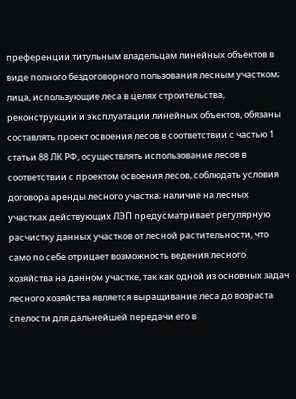преференции титульным владельцам линейных объектов в виде полного бездоговорного пользования лесным участком; лица, использующие леса в целях строительства, реконструкции и эксплуатации линейных объектов, обязаны составлять проект освоения лесов в соответствии с частью 1 статьи 88 ЛК РФ, осуществлять использование лесов в соответствии с проектом освоения лесов, соблюдать условия договора аренды лесного участка; наличие на лесных участках действующих ЛЭП предусматривает регулярную расчистку данных участков от лесной растительности, что само по себе отрицает возможность ведения лесного хозяйства на данном участке, так как одной из основных задач лесного хозяйства является выращивание леса до возраста спелости для дальнейшей передачи его в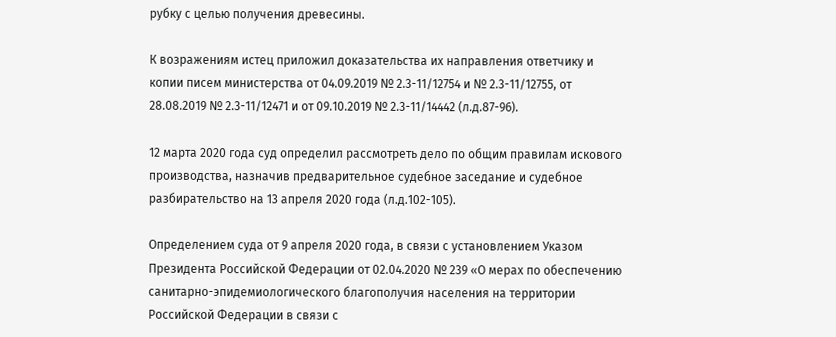рубку с целью получения древесины.

К возражениям истец приложил доказательства их направления ответчику и копии писем министерства от 04.09.2019 № 2.3-11/12754 и № 2.3-11/12755, от 28.08.2019 № 2.3-11/12471 и от 09.10.2019 № 2.3-11/14442 (л.д.87-96).

12 марта 2020 года суд определил рассмотреть дело по общим правилам искового производства, назначив предварительное судебное заседание и судебное разбирательство на 13 апреля 2020 года (л.д.102-105).

Определением суда от 9 апреля 2020 года, в связи с установлением Указом Президента Российской Федерации от 02.04.2020 № 239 «О мерах по обеспечению санитарно-эпидемиологического благополучия населения на территории Российской Федерации в связи с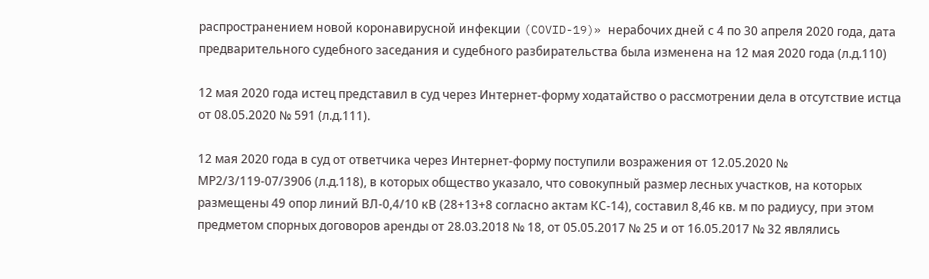распространением новой коронавирусной инфекции (COVID-19)» нерабочих дней с 4 по 30 апреля 2020 года, дата предварительного судебного заседания и судебного разбирательства была изменена на 12 мая 2020 года (л.д.110)

12 мая 2020 года истец представил в суд через Интернет-форму ходатайство о рассмотрении дела в отсутствие истца от 08.05.2020 № 591 (л.д.111).

12 мая 2020 года в суд от ответчика через Интернет-форму поступили возражения от 12.05.2020 № МР2/3/119-07/3906 (л.д.118), в которых общество указало, что совокупный размер лесных участков, на которых размещены 49 опор линий ВЛ-0,4/10 кВ (28+13+8 согласно актам КС-14), составил 8,46 кв. м по радиусу, при этом предметом спорных договоров аренды от 28.03.2018 № 18, от 05.05.2017 № 25 и от 16.05.2017 № 32 являлись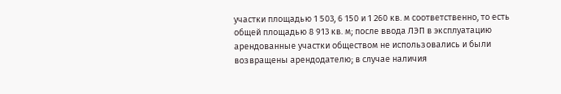участки площадью 1 503, 6 150 и 1 260 кв. м соответственно, то есть общей площадью 8 913 кв. м; после ввода ЛЭП в эксплуатацию арендованные участки обществом не использовались и были возвращены арендодателю; в случае наличия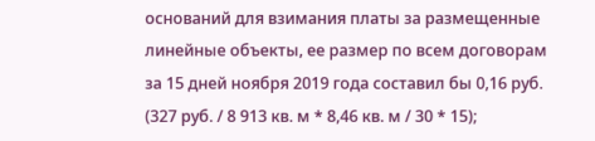оснований для взимания платы за размещенные линейные объекты, ее размер по всем договорам за 15 дней ноября 2019 года составил бы 0,16 руб. (327 руб. / 8 913 кв. м * 8,46 кв. м / 30 * 15);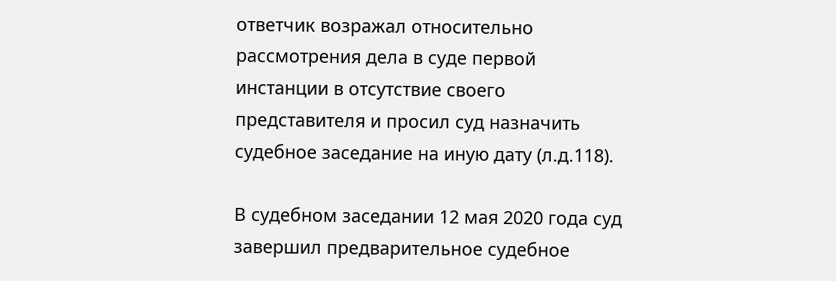ответчик возражал относительно рассмотрения дела в суде первой инстанции в отсутствие своего представителя и просил суд назначить судебное заседание на иную дату (л.д.118).

В судебном заседании 12 мая 2020 года суд завершил предварительное судебное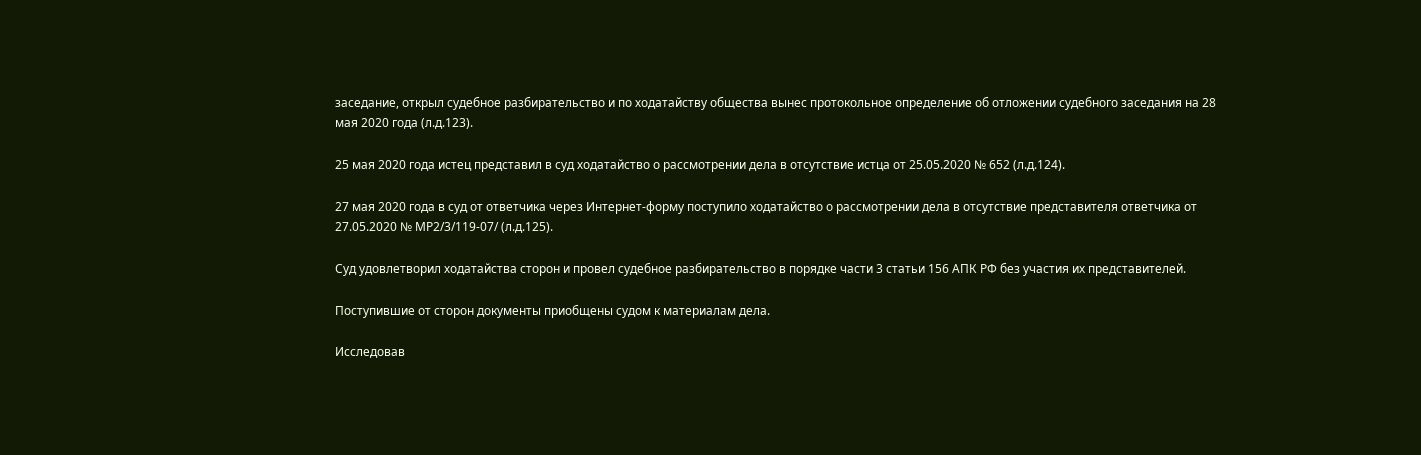заседание, открыл судебное разбирательство и по ходатайству общества вынес протокольное определение об отложении судебного заседания на 28 мая 2020 года (л.д.123).

25 мая 2020 года истец представил в суд ходатайство о рассмотрении дела в отсутствие истца от 25.05.2020 № 652 (л.д.124).

27 мая 2020 года в суд от ответчика через Интернет-форму поступило ходатайство о рассмотрении дела в отсутствие представителя ответчика от 27.05.2020 № МР2/3/119-07/ (л.д.125).

Суд удовлетворил ходатайства сторон и провел судебное разбирательство в порядке части 3 статьи 156 АПК РФ без участия их представителей.

Поступившие от сторон документы приобщены судом к материалам дела.

Исследовав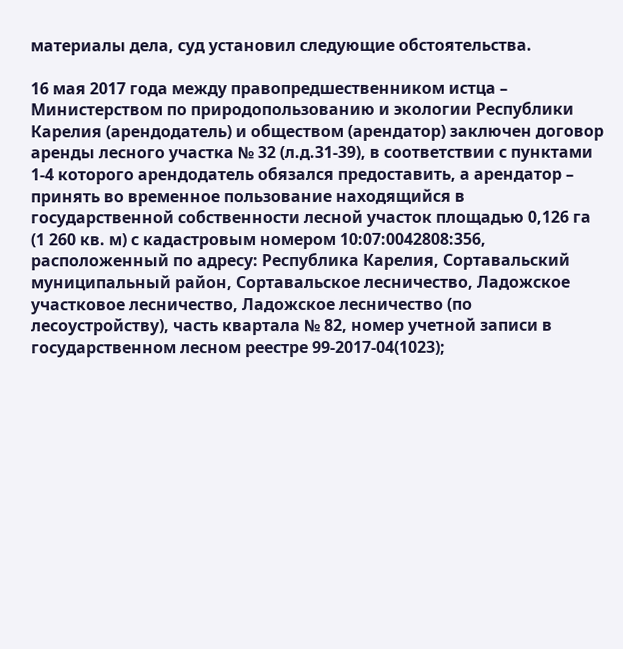материалы дела, суд установил следующие обстоятельства.

16 мая 2017 года между правопредшественником истца – Министерством по природопользованию и экологии Республики Карелия (арендодатель) и обществом (арендатор) заключен договор аренды лесного участка № 32 (л.д.31-39), в соответствии с пунктами 1-4 которого арендодатель обязался предоставить, а арендатор – принять во временное пользование находящийся в государственной собственности лесной участок площадью 0,126 га (1 260 кв. м) с кадастровым номером 10:07:0042808:356, расположенный по адресу: Республика Карелия, Сортавальский муниципальный район, Сортавальское лесничество, Ладожское участковое лесничество, Ладожское лесничество (по лесоустройству), часть квартала № 82, номер учетной записи в государственном лесном реестре 99-2017-04(1023);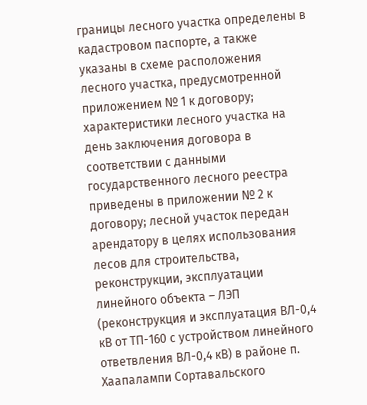границы лесного участка определены в кадастровом паспорте, а также указаны в схеме расположения лесного участка, предусмотренной приложением № 1 к договору; характеристики лесного участка на день заключения договора в соответствии с данными государственного лесного реестра приведены в приложении № 2 к договору; лесной участок передан арендатору в целях использования лесов для строительства, реконструкции, эксплуатации линейного объекта – ЛЭП (реконструкция и эксплуатация ВЛ-0,4 кВ от ТП-160 с устройством линейного ответвления ВЛ-0,4 кВ) в районе п. Хаапалампи Сортавальского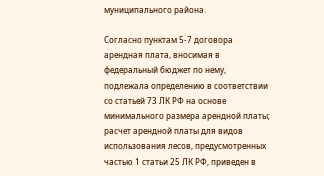муниципального района.

Согласно пунктам 5-7 договора арендная плата, вносимая в федеральный бюджет по нему, подлежала определению в соответствии со статьей 73 ЛК РФ на основе минимального размера арендной платы; расчет арендной платы для видов использования лесов, предусмотренных частью 1 статьи 25 ЛК РФ, приведен в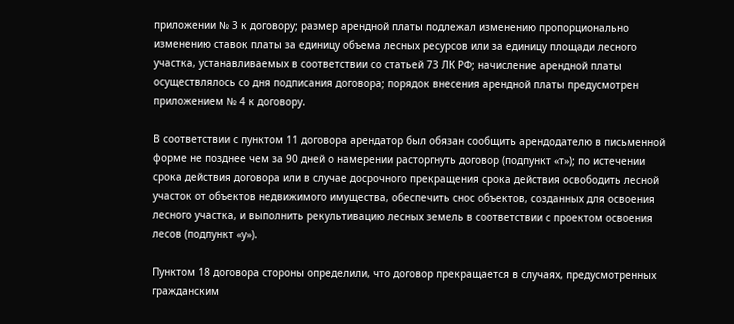приложении № 3 к договору; размер арендной платы подлежал изменению пропорционально изменению ставок платы за единицу объема лесных ресурсов или за единицу площади лесного участка, устанавливаемых в соответствии со статьей 73 ЛК РФ; начисление арендной платы осуществлялось со дня подписания договора; порядок внесения арендной платы предусмотрен приложением № 4 к договору.

В соответствии с пунктом 11 договора арендатор был обязан сообщить арендодателю в письменной форме не позднее чем за 90 дней о намерении расторгнуть договор (подпункт «т»); по истечении срока действия договора или в случае досрочного прекращения срока действия освободить лесной участок от объектов недвижимого имущества, обеспечить снос объектов, созданных для освоения лесного участка, и выполнить рекультивацию лесных земель в соответствии с проектом освоения лесов (подпункт «у»).

Пунктом 18 договора стороны определили, что договор прекращается в случаях, предусмотренных гражданским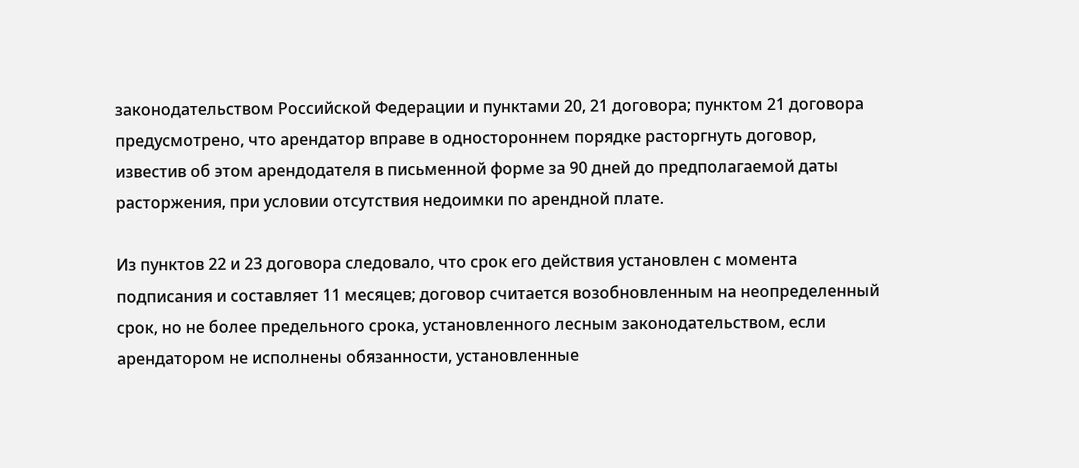законодательством Российской Федерации и пунктами 20, 21 договора; пунктом 21 договора предусмотрено, что арендатор вправе в одностороннем порядке расторгнуть договор, известив об этом арендодателя в письменной форме за 90 дней до предполагаемой даты расторжения, при условии отсутствия недоимки по арендной плате.

Из пунктов 22 и 23 договора следовало, что срок его действия установлен с момента подписания и составляет 11 месяцев; договор считается возобновленным на неопределенный срок, но не более предельного срока, установленного лесным законодательством, если арендатором не исполнены обязанности, установленные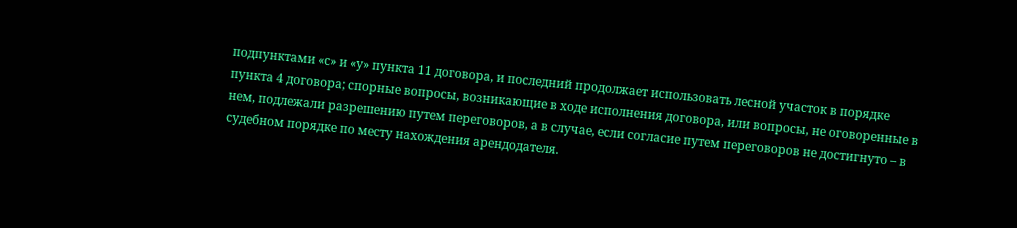подпунктами «с» и «у» пункта 11 договора, и последний продолжает использовать лесной участок в порядке пункта 4 договора; спорные вопросы, возникающие в ходе исполнения договора, или вопросы, не оговоренные в нем, подлежали разрешению путем переговоров, а в случае, если согласие путем переговоров не достигнуто – в судебном порядке по месту нахождения арендодателя.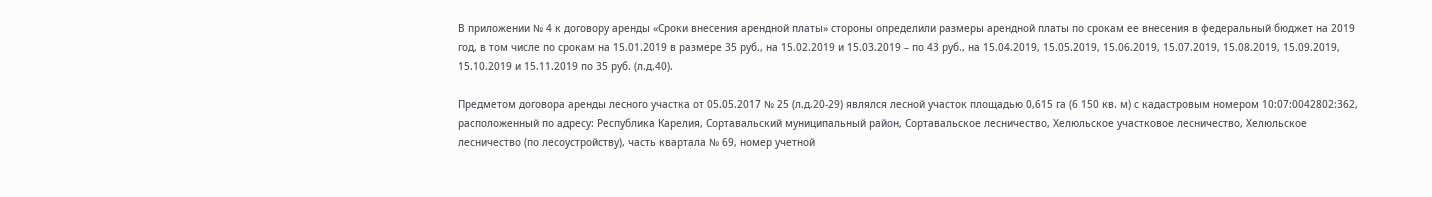В приложении № 4 к договору аренды «Сроки внесения арендной платы» стороны определили размеры арендной платы по срокам ее внесения в федеральный бюджет на 2019 год, в том числе по срокам на 15.01.2019 в размере 35 руб., на 15.02.2019 и 15.03.2019 – по 43 руб., на 15.04.2019, 15.05.2019, 15.06.2019, 15.07.2019, 15.08.2019, 15.09.2019, 15.10.2019 и 15.11.2019 по 35 руб. (л.д.40).

Предметом договора аренды лесного участка от 05.05.2017 № 25 (л.д.20-29) являлся лесной участок площадью 0,615 га (6 150 кв. м) с кадастровым номером 10:07:0042802:362, расположенный по адресу: Республика Карелия, Сортавальский муниципальный район, Сортавальское лесничество, Хелюльское участковое лесничество, Хелюльское лесничество (по лесоустройству), часть квартала № 69, номер учетной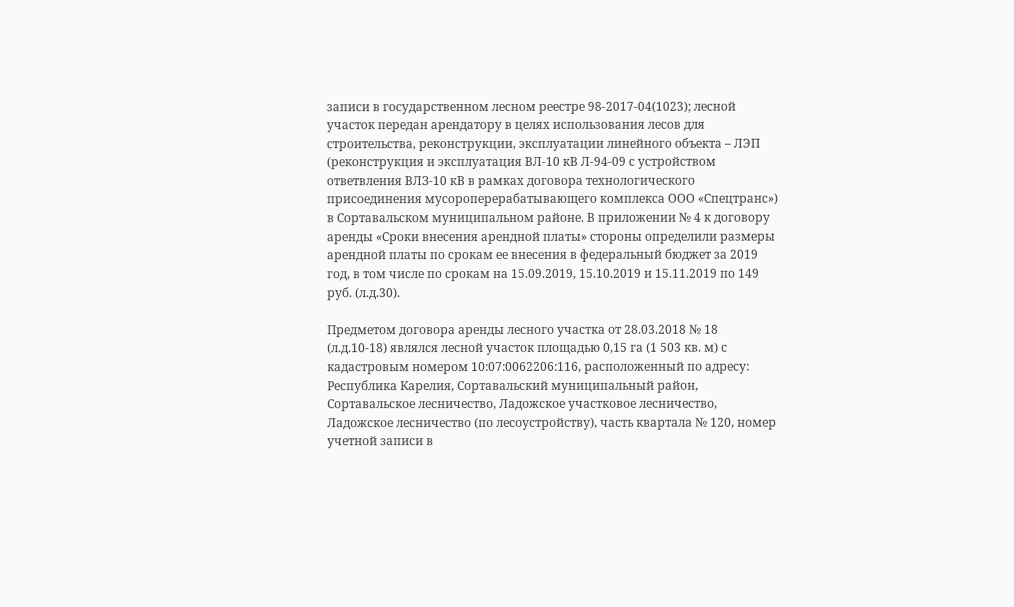записи в государственном лесном реестре 98-2017-04(1023); лесной участок передан арендатору в целях использования лесов для строительства, реконструкции, эксплуатации линейного объекта – ЛЭП (реконструкция и эксплуатация ВЛ-10 кВ Л-94-09 с устройством ответвления ВЛЗ-10 кВ в рамках договора технологического присоединения мусороперерабатывающего комплекса ООО «Спецтранс») в Сортавальском муниципальном районе. В приложении № 4 к договору аренды «Сроки внесения арендной платы» стороны определили размеры арендной платы по срокам ее внесения в федеральный бюджет за 2019 год, в том числе по срокам на 15.09.2019, 15.10.2019 и 15.11.2019 по 149 руб. (л.д.30).

Предметом договора аренды лесного участка от 28.03.2018 № 18 (л.д.10-18) являлся лесной участок площадью 0,15 га (1 503 кв. м) с кадастровым номером 10:07:0062206:116, расположенный по адресу: Республика Карелия, Сортавальский муниципальный район, Сортавальское лесничество, Ладожское участковое лесничество, Ладожское лесничество (по лесоустройству), часть квартала № 120, номер учетной записи в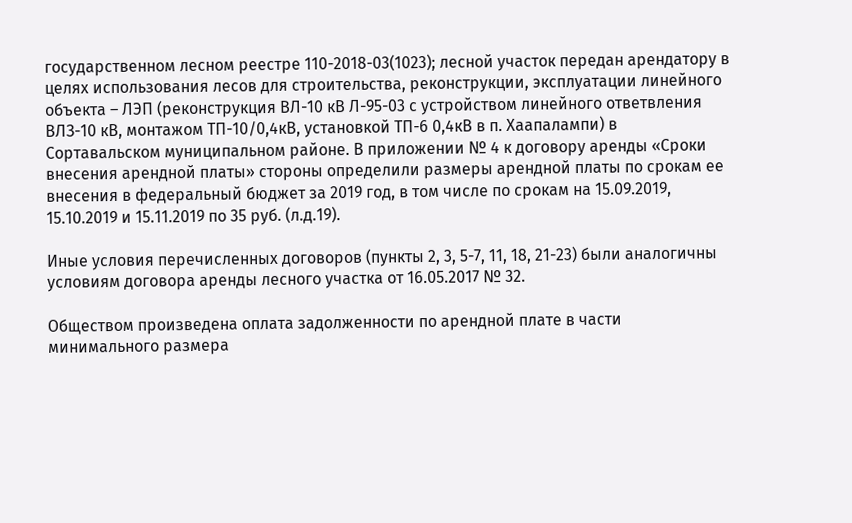государственном лесном реестре 110-2018-03(1023); лесной участок передан арендатору в целях использования лесов для строительства, реконструкции, эксплуатации линейного объекта – ЛЭП (реконструкция ВЛ-10 кВ Л-95-03 с устройством линейного ответвления ВЛЗ-10 кВ, монтажом ТП-10/0,4кВ, установкой ТП-6 0,4кВ в п. Хаапалампи) в Сортавальском муниципальном районе. В приложении № 4 к договору аренды «Сроки внесения арендной платы» стороны определили размеры арендной платы по срокам ее внесения в федеральный бюджет за 2019 год, в том числе по срокам на 15.09.2019, 15.10.2019 и 15.11.2019 по 35 руб. (л.д.19).

Иные условия перечисленных договоров (пункты 2, 3, 5-7, 11, 18, 21-23) были аналогичны условиям договора аренды лесного участка от 16.05.2017 № 32.

Обществом произведена оплата задолженности по арендной плате в части минимального размера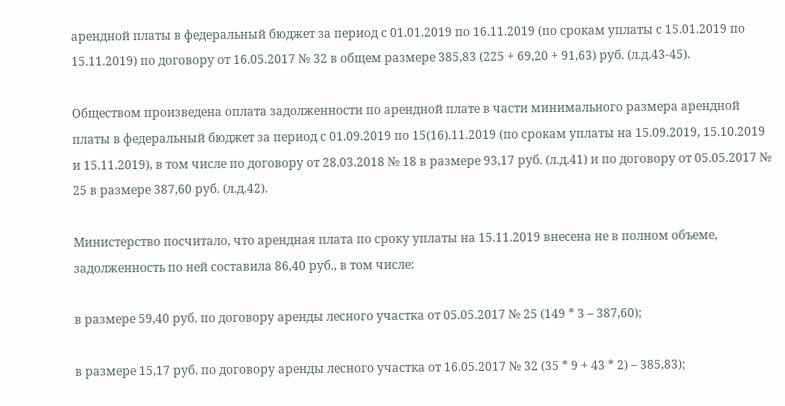арендной платы в федеральный бюджет за период с 01.01.2019 по 16.11.2019 (по срокам уплаты с 15.01.2019 по 15.11.2019) по договору от 16.05.2017 № 32 в общем размере 385,83 (225 + 69,20 + 91,63) руб. (л.д.43-45).

Обществом произведена оплата задолженности по арендной плате в части минимального размера арендной платы в федеральный бюджет за период с 01.09.2019 по 15(16).11.2019 (по срокам уплаты на 15.09.2019, 15.10.2019 и 15.11.2019), в том числе по договору от 28.03.2018 № 18 в размере 93,17 руб. (л.д.41) и по договору от 05.05.2017 № 25 в размере 387,60 руб. (л.д.42).

Министерство посчитало, что арендная плата по сроку уплаты на 15.11.2019 внесена не в полном объеме, задолженность по ней составила 86,40 руб., в том числе:

в размере 59,40 руб. по договору аренды лесного участка от 05.05.2017 № 25 (149 * 3 – 387,60);

в размере 15,17 руб. по договору аренды лесного участка от 16.05.2017 № 32 (35 * 9 + 43 * 2) – 385,83);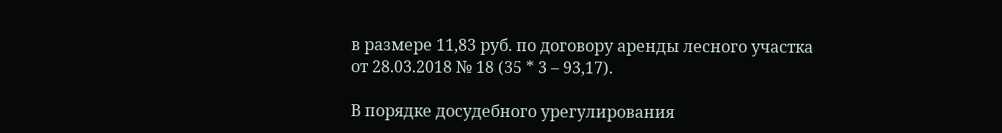в размере 11,83 руб. по договору аренды лесного участка от 28.03.2018 № 18 (35 * 3 – 93,17).

В порядке досудебного урегулирования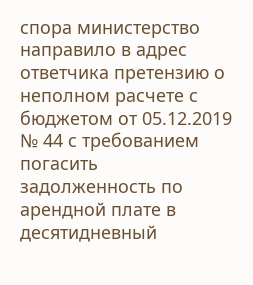спора министерство направило в адрес ответчика претензию о неполном расчете с бюджетом от 05.12.2019 № 44 с требованием погасить задолженность по арендной плате в десятидневный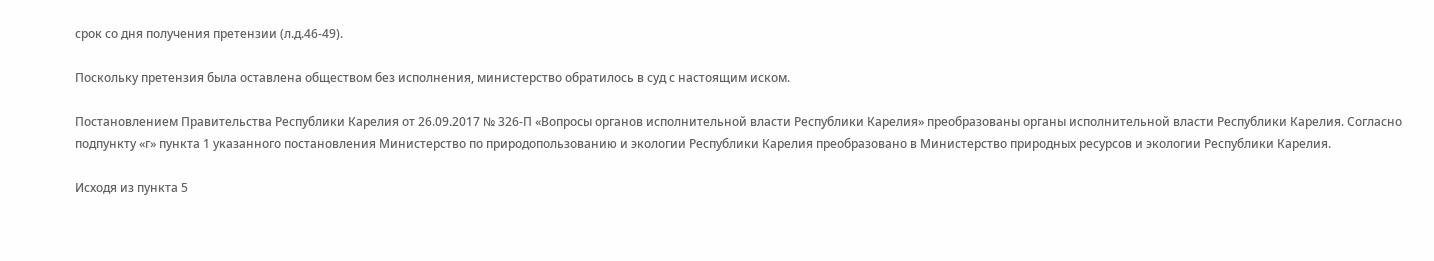срок со дня получения претензии (л.д.46-49).

Поскольку претензия была оставлена обществом без исполнения, министерство обратилось в суд с настоящим иском.

Постановлением Правительства Республики Карелия от 26.09.2017 № 326-П «Вопросы органов исполнительной власти Республики Карелия» преобразованы органы исполнительной власти Республики Карелия. Согласно подпункту «г» пункта 1 указанного постановления Министерство по природопользованию и экологии Республики Карелия преобразовано в Министерство природных ресурсов и экологии Республики Карелия.

Исходя из пункта 5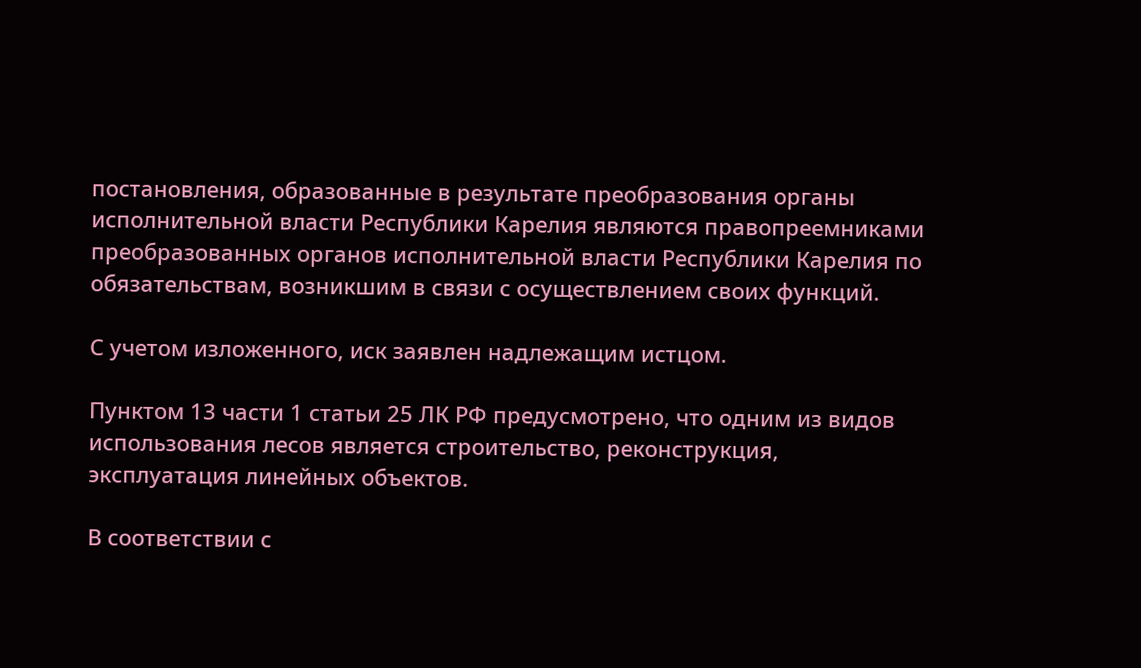постановления, образованные в результате преобразования органы исполнительной власти Республики Карелия являются правопреемниками преобразованных органов исполнительной власти Республики Карелия по обязательствам, возникшим в связи с осуществлением своих функций.

С учетом изложенного, иск заявлен надлежащим истцом.

Пунктом 13 части 1 статьи 25 ЛК РФ предусмотрено, что одним из видов использования лесов является строительство, реконструкция, эксплуатация линейных объектов.

В соответствии с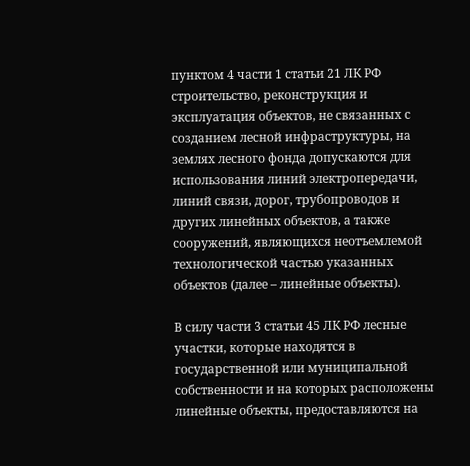пунктом 4 части 1 статьи 21 ЛК РФ строительство, реконструкция и эксплуатация объектов, не связанных с созданием лесной инфраструктуры, на землях лесного фонда допускаются для использования линий электропередачи, линий связи, дорог, трубопроводов и других линейных объектов, а также сооружений, являющихся неотъемлемой технологической частью указанных объектов (далее – линейные объекты).

В силу части 3 статьи 45 ЛК РФ лесные участки, которые находятся в государственной или муниципальной собственности и на которых расположены линейные объекты, предоставляются на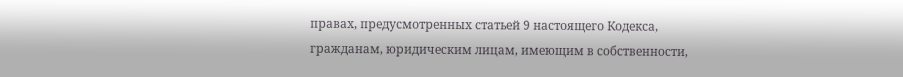правах, предусмотренных статьей 9 настоящего Кодекса, гражданам, юридическим лицам, имеющим в собственности,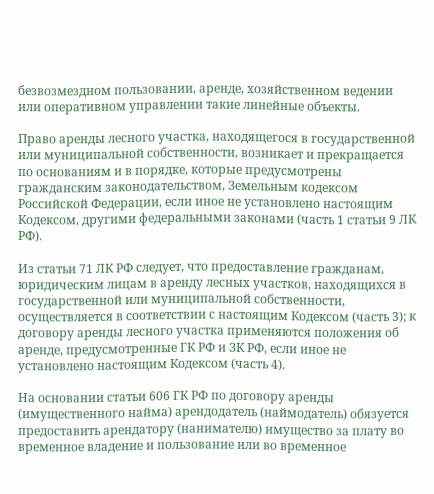безвозмездном пользовании, аренде, хозяйственном ведении или оперативном управлении такие линейные объекты.

Право аренды лесного участка, находящегося в государственной или муниципальной собственности, возникает и прекращается по основаниям и в порядке, которые предусмотрены гражданским законодательством, Земельным кодексом Российской Федерации, если иное не установлено настоящим Кодексом, другими федеральными законами (часть 1 статьи 9 ЛК РФ).

Из статьи 71 ЛК РФ следует, что предоставление гражданам, юридическим лицам в аренду лесных участков, находящихся в государственной или муниципальной собственности, осуществляется в соответствии с настоящим Кодексом (часть 3); к договору аренды лесного участка применяются положения об аренде, предусмотренные ГК РФ и ЗК РФ, если иное не установлено настоящим Кодексом (часть 4).

На основании статьи 606 ГК РФ по договору аренды (имущественного найма) арендодатель (наймодатель) обязуется предоставить арендатору (нанимателю) имущество за плату во временное владение и пользование или во временное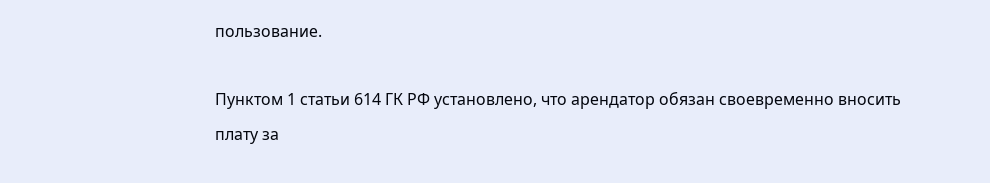пользование.

Пунктом 1 статьи 614 ГК РФ установлено, что арендатор обязан своевременно вносить плату за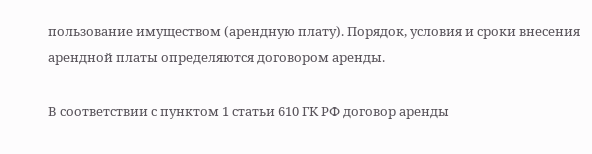пользование имуществом (арендную плату). Порядок, условия и сроки внесения арендной платы определяются договором аренды.

В соответствии с пунктом 1 статьи 610 ГК РФ договор аренды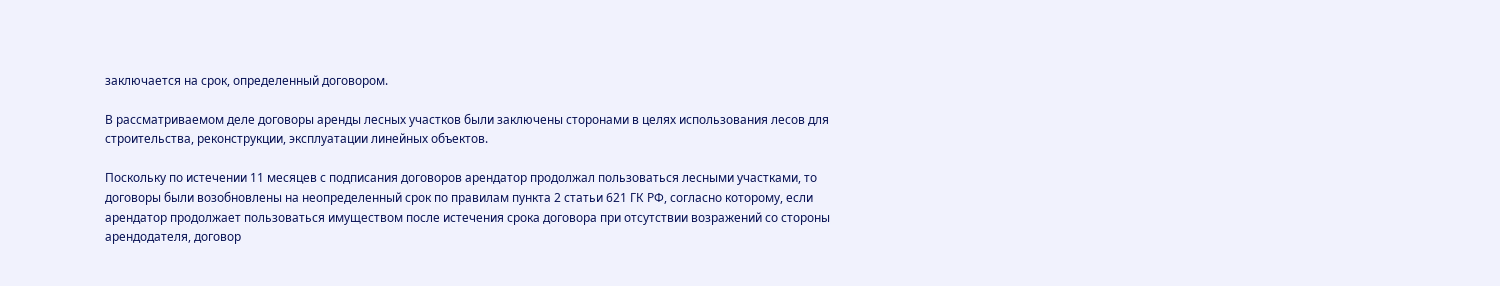заключается на срок, определенный договором.

В рассматриваемом деле договоры аренды лесных участков были заключены сторонами в целях использования лесов для строительства, реконструкции, эксплуатации линейных объектов.

Поскольку по истечении 11 месяцев с подписания договоров арендатор продолжал пользоваться лесными участками, то договоры были возобновлены на неопределенный срок по правилам пункта 2 статьи 621 ГК РФ, согласно которому, если арендатор продолжает пользоваться имуществом после истечения срока договора при отсутствии возражений со стороны арендодателя, договор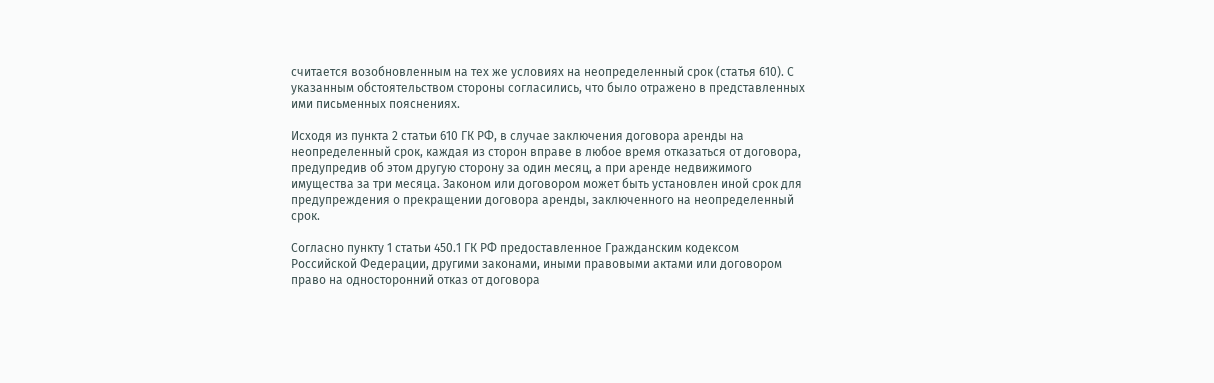считается возобновленным на тех же условиях на неопределенный срок (статья 610). С указанным обстоятельством стороны согласились, что было отражено в представленных ими письменных пояснениях.

Исходя из пункта 2 статьи 610 ГК РФ, в случае заключения договора аренды на неопределенный срок, каждая из сторон вправе в любое время отказаться от договора, предупредив об этом другую сторону за один месяц, а при аренде недвижимого имущества за три месяца. Законом или договором может быть установлен иной срок для предупреждения о прекращении договора аренды, заключенного на неопределенный срок.

Согласно пункту 1 статьи 450.1 ГК РФ предоставленное Гражданским кодексом Российской Федерации, другими законами, иными правовыми актами или договором право на односторонний отказ от договора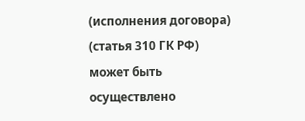(исполнения договора) (статья 310 ГК РФ) может быть осуществлено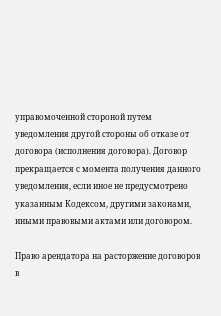управомоченной стороной путем уведомления другой стороны об отказе от договора (исполнения договора). Договор прекращается с момента получения данного уведомления, если иное не предусмотрено указанным Кодексом, другими законами, иными правовыми актами или договором.

Право арендатора на расторжение договоров в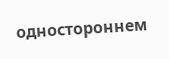одностороннем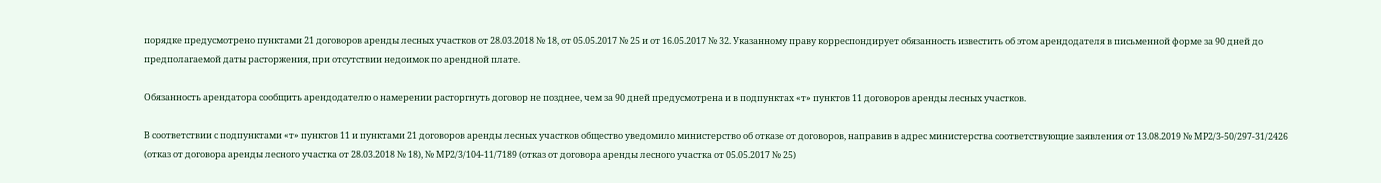порядке предусмотрено пунктами 21 договоров аренды лесных участков от 28.03.2018 № 18, от 05.05.2017 № 25 и от 16.05.2017 № 32. Указанному праву корреспондирует обязанность известить об этом арендодателя в письменной форме за 90 дней до предполагаемой даты расторжения, при отсутствии недоимок по арендной плате.

Обязанность арендатора сообщить арендодателю о намерении расторгнуть договор не позднее, чем за 90 дней предусмотрена и в подпунктах «т» пунктов 11 договоров аренды лесных участков.

В соответствии с подпунктами «т» пунктов 11 и пунктами 21 договоров аренды лесных участков общество уведомило министерство об отказе от договоров, направив в адрес министерства соответствующие заявления от 13.08.2019 № МР2/3-50/297-31/2426 (отказ от договора аренды лесного участка от 28.03.2018 № 18), № МР2/3/104-11/7189 (отказ от договора аренды лесного участка от 05.05.2017 № 25)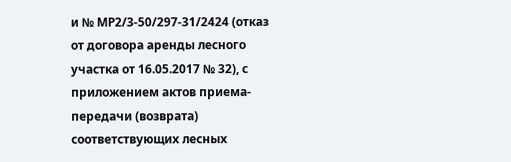и № МР2/3-50/297-31/2424 (отказ от договора аренды лесного участка от 16.05.2017 № 32), с приложением актов приема-передачи (возврата) соответствующих лесных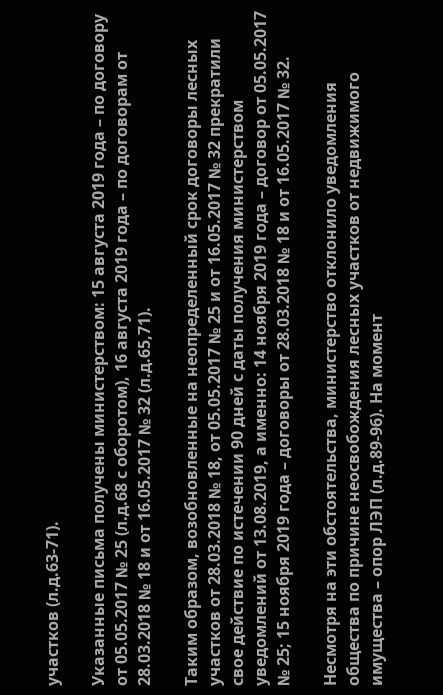участков (л.д.63-71).

Указанные письма получены министерством: 15 августа 2019 года – по договору от 05.05.2017 № 25 (л.д.68 с оборотом), 16 августа 2019 года – по договорам от 28.03.2018 № 18 и от 16.05.2017 № 32 (л.д.65,71).

Таким образом, возобновленные на неопределенный срок договоры лесных участков от 28.03.2018 № 18, от 05.05.2017 № 25 и от 16.05.2017 № 32 прекратили свое действие по истечении 90 дней с даты получения министерством уведомлений от 13.08.2019, а именно: 14 ноября 2019 года – договор от 05.05.2017 № 25; 15 ноября 2019 года – договоры от 28.03.2018 № 18 и от 16.05.2017 № 32.

Несмотря на эти обстоятельства, министерство отклонило уведомления общества по причине неосвобождения лесных участков от недвижимого имущества – опор ЛЭП (л.д.89-96). На момент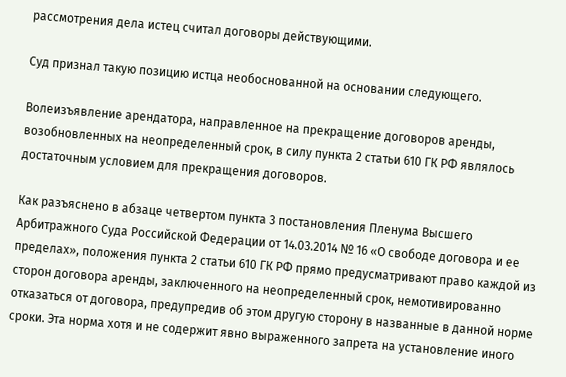рассмотрения дела истец считал договоры действующими.

Суд признал такую позицию истца необоснованной на основании следующего.

Волеизъявление арендатора, направленное на прекращение договоров аренды, возобновленных на неопределенный срок, в силу пункта 2 статьи 610 ГК РФ являлось достаточным условием для прекращения договоров.

Как разъяснено в абзаце четвертом пункта 3 постановления Пленума Высшего Арбитражного Суда Российской Федерации от 14.03.2014 № 16 «О свободе договора и ее пределах», положения пункта 2 статьи 610 ГК РФ прямо предусматривают право каждой из сторон договора аренды, заключенного на неопределенный срок, немотивированно отказаться от договора, предупредив об этом другую сторону в названные в данной норме сроки. Эта норма хотя и не содержит явно выраженного запрета на установление иного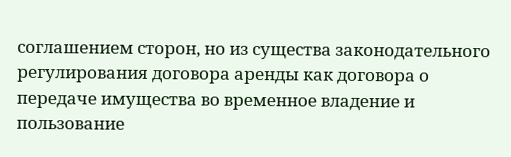соглашением сторон, но из существа законодательного регулирования договора аренды как договора о передаче имущества во временное владение и пользование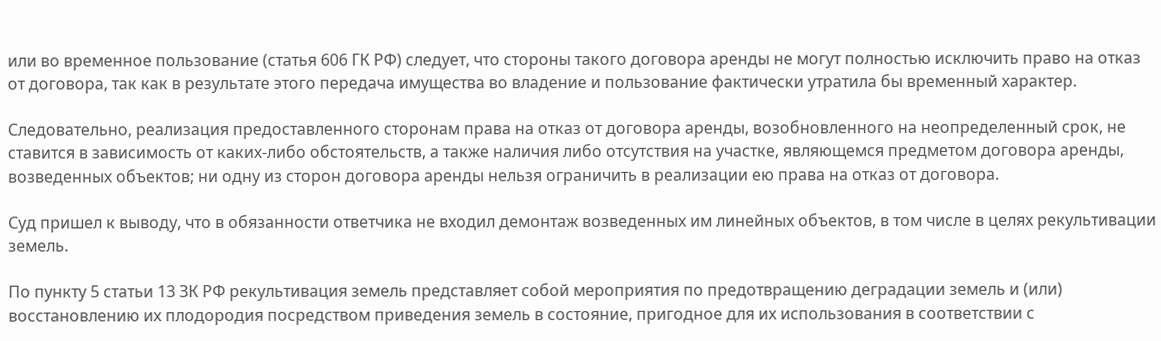или во временное пользование (статья 606 ГК РФ) следует, что стороны такого договора аренды не могут полностью исключить право на отказ от договора, так как в результате этого передача имущества во владение и пользование фактически утратила бы временный характер.

Следовательно, реализация предоставленного сторонам права на отказ от договора аренды, возобновленного на неопределенный срок, не ставится в зависимость от каких-либо обстоятельств, а также наличия либо отсутствия на участке, являющемся предметом договора аренды, возведенных объектов; ни одну из сторон договора аренды нельзя ограничить в реализации ею права на отказ от договора.

Суд пришел к выводу, что в обязанности ответчика не входил демонтаж возведенных им линейных объектов, в том числе в целях рекультивации земель.

По пункту 5 статьи 13 ЗК РФ рекультивация земель представляет собой мероприятия по предотвращению деградации земель и (или) восстановлению их плодородия посредством приведения земель в состояние, пригодное для их использования в соответствии с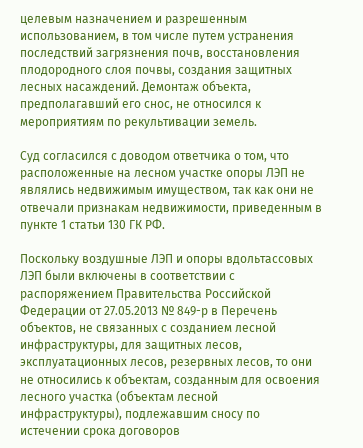целевым назначением и разрешенным использованием, в том числе путем устранения последствий загрязнения почв, восстановления плодородного слоя почвы, создания защитных лесных насаждений. Демонтаж объекта, предполагавший его снос, не относился к мероприятиям по рекультивации земель.

Суд согласился с доводом ответчика о том, что расположенные на лесном участке опоры ЛЭП не являлись недвижимым имуществом, так как они не отвечали признакам недвижимости, приведенным в пункте 1 статьи 130 ГК РФ.

Поскольку воздушные ЛЭП и опоры вдольтассовых ЛЭП были включены в соответствии с распоряжением Правительства Российской Федерации от 27.05.2013 № 849-р в Перечень объектов, не связанных с созданием лесной инфраструктуры, для защитных лесов, эксплуатационных лесов, резервных лесов, то они не относились к объектам, созданным для освоения лесного участка (объектам лесной инфраструктуры), подлежавшим сносу по истечении срока договоров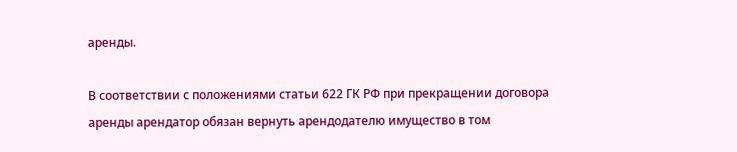аренды.

В соответствии с положениями статьи 622 ГК РФ при прекращении договора аренды арендатор обязан вернуть арендодателю имущество в том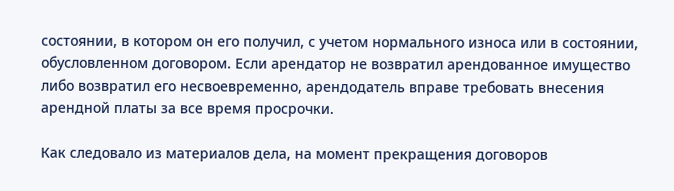состоянии, в котором он его получил, с учетом нормального износа или в состоянии, обусловленном договором. Если арендатор не возвратил арендованное имущество либо возвратил его несвоевременно, арендодатель вправе требовать внесения арендной платы за все время просрочки.

Как следовало из материалов дела, на момент прекращения договоров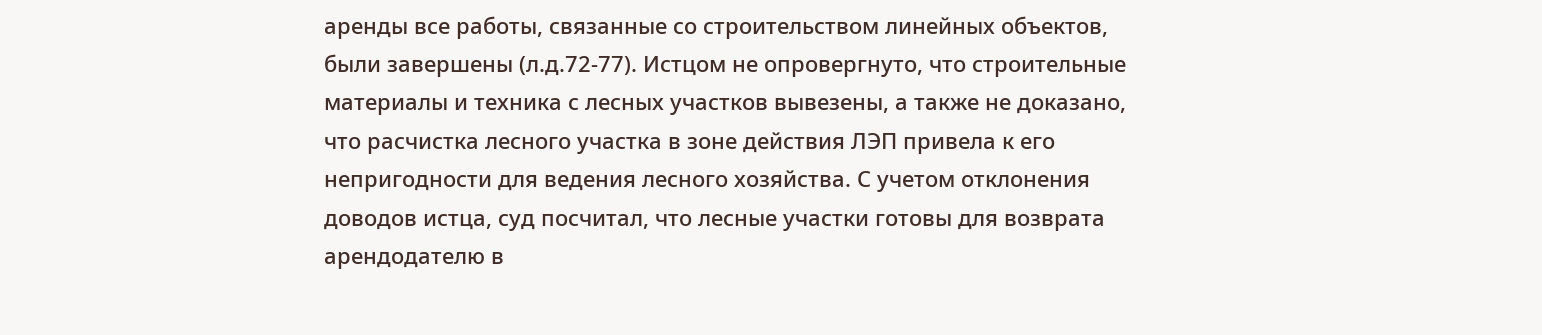аренды все работы, связанные со строительством линейных объектов, были завершены (л.д.72-77). Истцом не опровергнуто, что строительные материалы и техника с лесных участков вывезены, а также не доказано, что расчистка лесного участка в зоне действия ЛЭП привела к его непригодности для ведения лесного хозяйства. С учетом отклонения доводов истца, суд посчитал, что лесные участки готовы для возврата арендодателю в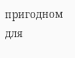пригодном для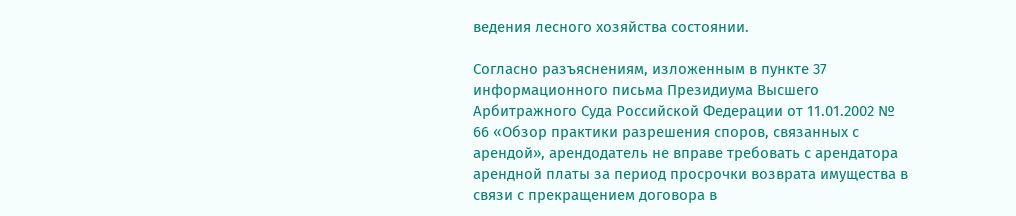ведения лесного хозяйства состоянии.

Согласно разъяснениям, изложенным в пункте 37 информационного письма Президиума Высшего Арбитражного Суда Российской Федерации от 11.01.2002 № 66 «Обзор практики разрешения споров, связанных с арендой», арендодатель не вправе требовать с арендатора арендной платы за период просрочки возврата имущества в связи с прекращением договора в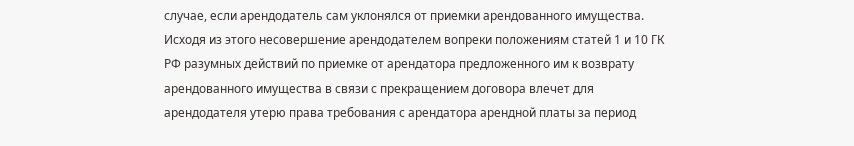случае, если арендодатель сам уклонялся от приемки арендованного имущества. Исходя из этого несовершение арендодателем вопреки положениям статей 1 и 10 ГК РФ разумных действий по приемке от арендатора предложенного им к возврату арендованного имущества в связи с прекращением договора влечет для арендодателя утерю права требования с арендатора арендной платы за период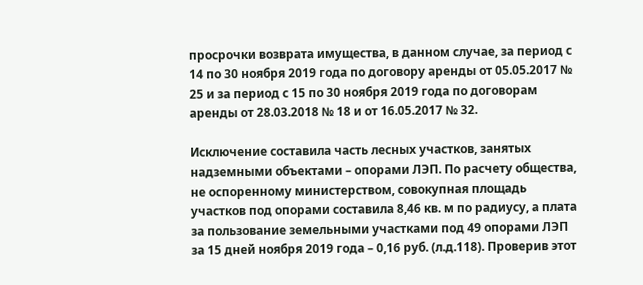просрочки возврата имущества, в данном случае, за период с 14 по 30 ноября 2019 года по договору аренды от 05.05.2017 № 25 и за период с 15 по 30 ноября 2019 года по договорам аренды от 28.03.2018 № 18 и от 16.05.2017 № 32.

Исключение составила часть лесных участков, занятых надземными объектами – опорами ЛЭП. По расчету общества, не оспоренному министерством, совокупная площадь участков под опорами составила 8,46 кв. м по радиусу, а плата за пользование земельными участками под 49 опорами ЛЭП за 15 дней ноября 2019 года – 0,16 руб. (л.д.118). Проверив этот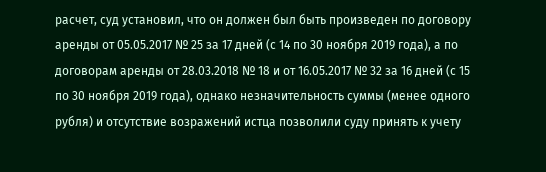расчет, суд установил, что он должен был быть произведен по договору аренды от 05.05.2017 № 25 за 17 дней (с 14 по 30 ноября 2019 года), а по договорам аренды от 28.03.2018 № 18 и от 16.05.2017 № 32 за 16 дней (с 15 по 30 ноября 2019 года), однако незначительность суммы (менее одного рубля) и отсутствие возражений истца позволили суду принять к учету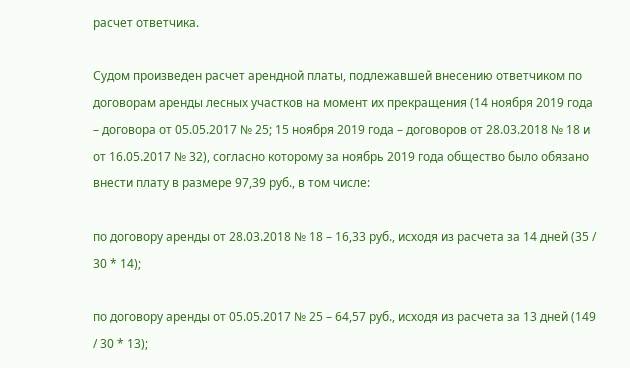расчет ответчика.

Судом произведен расчет арендной платы, подлежавшей внесению ответчиком по договорам аренды лесных участков на момент их прекращения (14 ноября 2019 года – договора от 05.05.2017 № 25; 15 ноября 2019 года – договоров от 28.03.2018 № 18 и от 16.05.2017 № 32), согласно которому за ноябрь 2019 года общество было обязано внести плату в размере 97,39 руб., в том числе:

по договору аренды от 28.03.2018 № 18 – 16,33 руб., исходя из расчета за 14 дней (35 / 30 * 14);

по договору аренды от 05.05.2017 № 25 – 64,57 руб., исходя из расчета за 13 дней (149 / 30 * 13);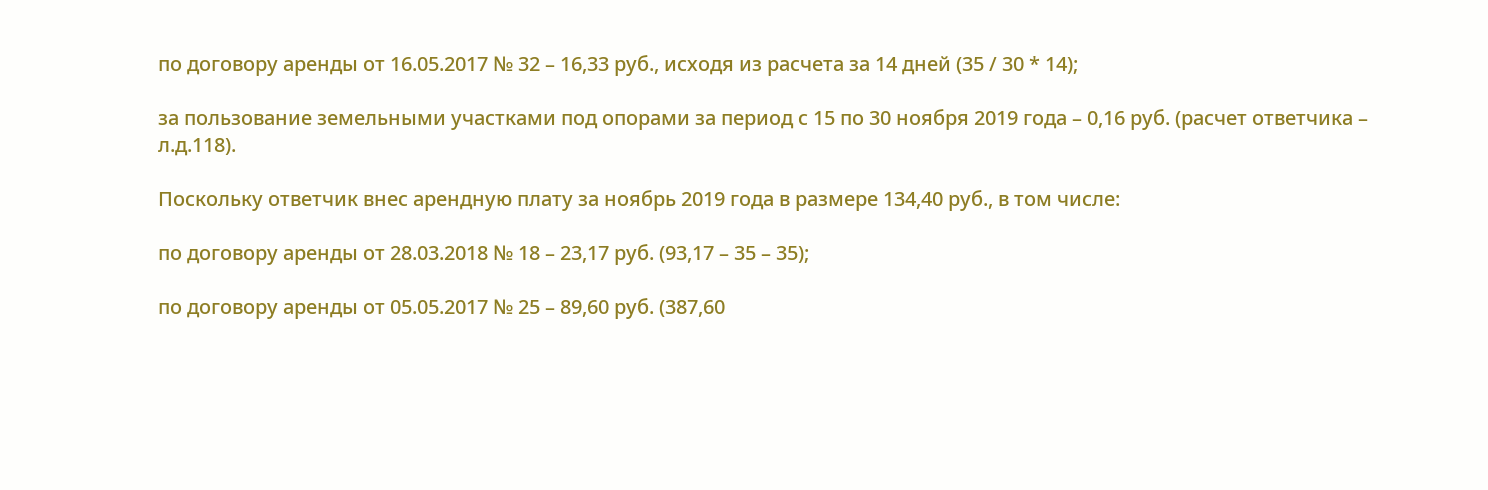по договору аренды от 16.05.2017 № 32 – 16,33 руб., исходя из расчета за 14 дней (35 / 30 * 14);

за пользование земельными участками под опорами за период с 15 по 30 ноября 2019 года – 0,16 руб. (расчет ответчика – л.д.118).

Поскольку ответчик внес арендную плату за ноябрь 2019 года в размере 134,40 руб., в том числе:

по договору аренды от 28.03.2018 № 18 – 23,17 руб. (93,17 – 35 – 35);

по договору аренды от 05.05.2017 № 25 – 89,60 руб. (387,60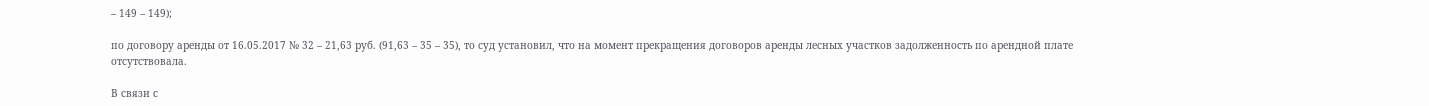– 149 – 149);

по договору аренды от 16.05.2017 № 32 – 21,63 руб. (91,63 – 35 – 35), то суд установил, что на момент прекращения договоров аренды лесных участков задолженность по арендной плате отсутствовала.

В связи с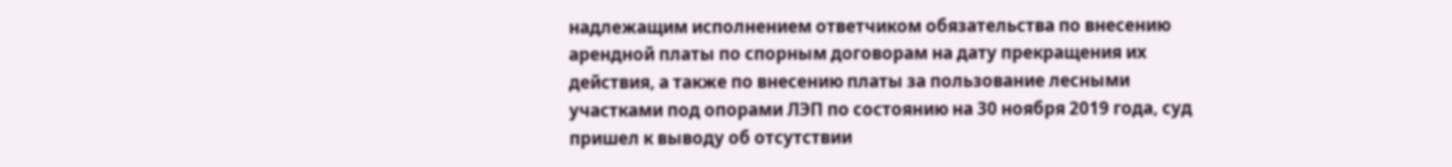надлежащим исполнением ответчиком обязательства по внесению арендной платы по спорным договорам на дату прекращения их действия, а также по внесению платы за пользование лесными участками под опорами ЛЭП по состоянию на 30 ноября 2019 года, суд пришел к выводу об отсутствии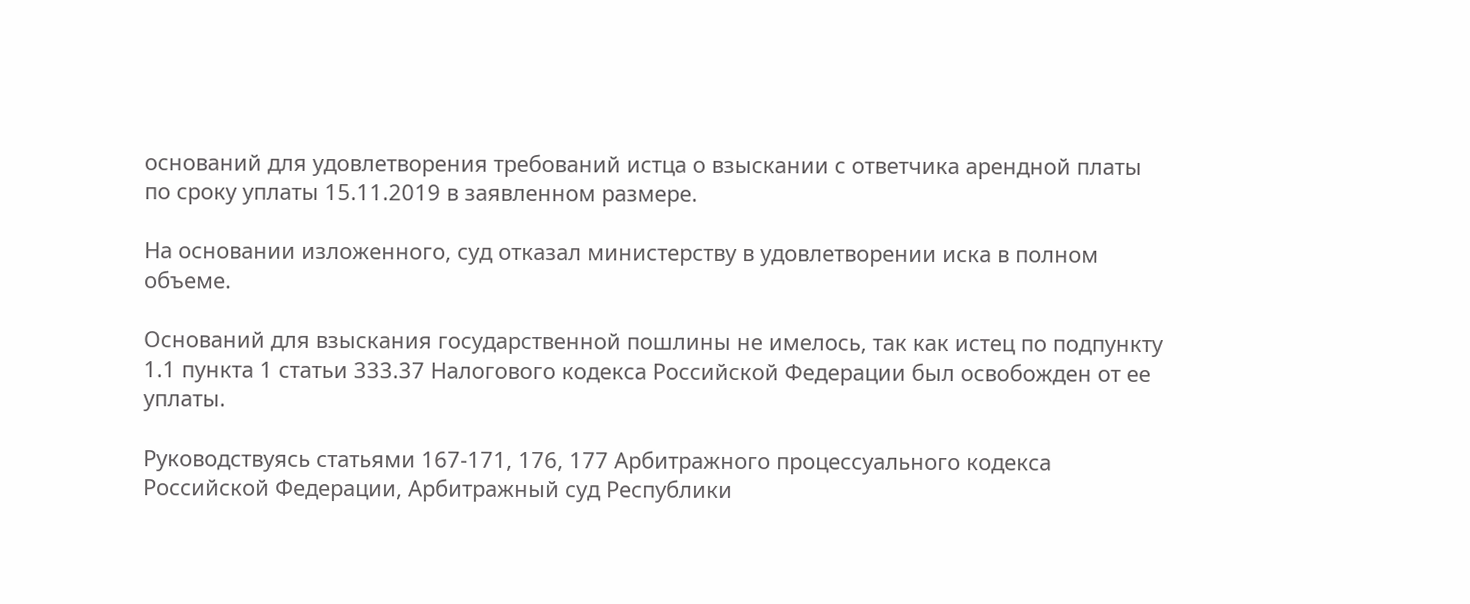оснований для удовлетворения требований истца о взыскании с ответчика арендной платы по сроку уплаты 15.11.2019 в заявленном размере.

На основании изложенного, суд отказал министерству в удовлетворении иска в полном объеме.

Оснований для взыскания государственной пошлины не имелось, так как истец по подпункту 1.1 пункта 1 статьи 333.37 Налогового кодекса Российской Федерации был освобожден от ее уплаты.

Руководствуясь статьями 167-171, 176, 177 Арбитражного процессуального кодекса Российской Федерации, Арбитражный суд Республики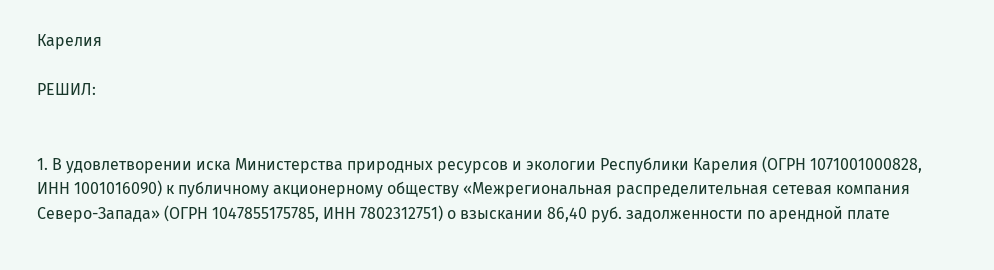Карелия

РЕШИЛ:


1. В удовлетворении иска Министерства природных ресурсов и экологии Республики Карелия (ОГРН 1071001000828, ИНН 1001016090) к публичному акционерному обществу «Межрегиональная распределительная сетевая компания Северо-Запада» (ОГРН 1047855175785, ИНН 7802312751) о взыскании 86,40 руб. задолженности по арендной плате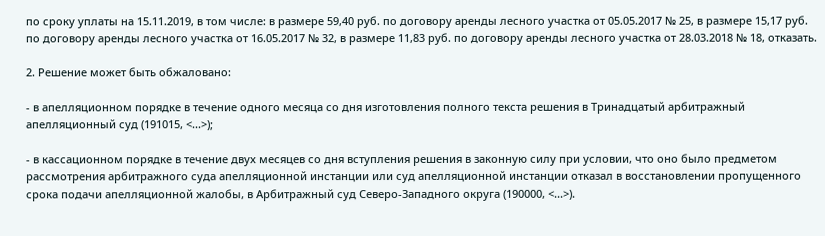по сроку уплаты на 15.11.2019, в том числе: в размере 59,40 руб. по договору аренды лесного участка от 05.05.2017 № 25, в размере 15,17 руб. по договору аренды лесного участка от 16.05.2017 № 32, в размере 11,83 руб. по договору аренды лесного участка от 28.03.2018 № 18, отказать.

2. Решение может быть обжаловано:

- в апелляционном порядке в течение одного месяца со дня изготовления полного текста решения в Тринадцатый арбитражный апелляционный суд (191015, <...>);

- в кассационном порядке в течение двух месяцев со дня вступления решения в законную силу при условии, что оно было предметом рассмотрения арбитражного суда апелляционной инстанции или суд апелляционной инстанции отказал в восстановлении пропущенного срока подачи апелляционной жалобы, в Арбитражный суд Северо-Западного округа (190000, <...>).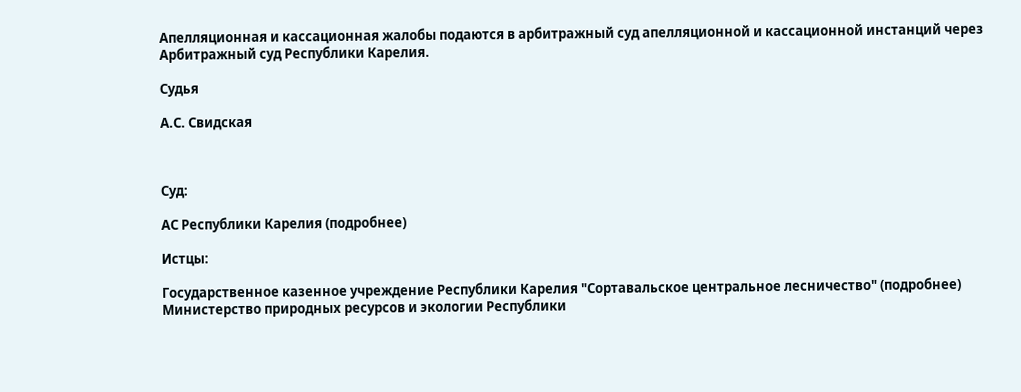Апелляционная и кассационная жалобы подаются в арбитражный суд апелляционной и кассационной инстанций через Арбитражный суд Республики Карелия.

Судья

А.С. Свидская



Суд:

АС Республики Карелия (подробнее)

Истцы:

Государственное казенное учреждение Республики Карелия "Сортавальское центральное лесничество" (подробнее)
Министерство природных ресурсов и экологии Республики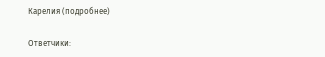Карелия (подробнее)

Ответчики: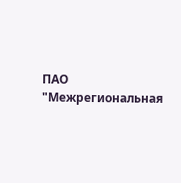ПАО "Межрегиональная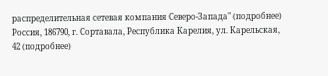распределительная сетевая компания Северо-Запада" (подробнее)
Россия, 186790, г. Сортавала, Республика Карелия, ул. Карельская, 42 (подробнее)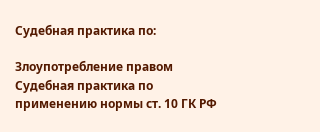Судебная практика по:

Злоупотребление правом
Судебная практика по применению нормы ст. 10 ГК РФ